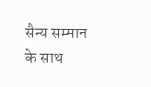सैन्य सम्मान के साथ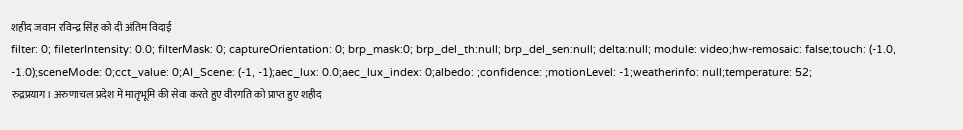शहीद जवान रविन्द्र सिंह को दी अंतिम विदाई
filter: 0; fileterIntensity: 0.0; filterMask: 0; captureOrientation: 0; brp_mask:0; brp_del_th:null; brp_del_sen:null; delta:null; module: video;hw-remosaic: false;touch: (-1.0, -1.0);sceneMode: 0;cct_value: 0;AI_Scene: (-1, -1);aec_lux: 0.0;aec_lux_index: 0;albedo: ;confidence: ;motionLevel: -1;weatherinfo: null;temperature: 52;
रुद्रप्रयाग। अरुणाचल प्रदेश में मातृभूमि की सेवा करते हुए वीरगति को प्राप्त हुए शहीद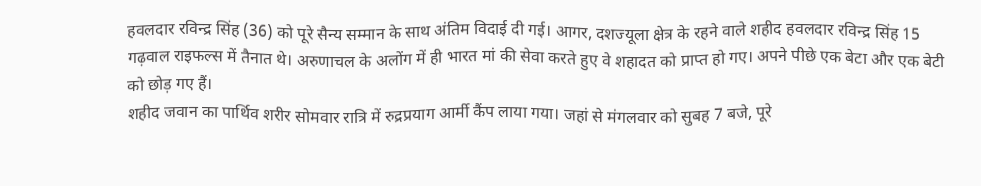हवलदार रविन्द्र सिंह (36) को पूरे सैन्य सम्मान के साथ अंतिम विदाई दी गई। आगर, दशज्यूला क्षेत्र के रहने वाले शहीद हवलदार रविन्द्र सिंह 15 गढ़वाल राइफल्स में तैनात थे। अरुणाचल के अलोंग में ही भारत मां की सेवा करते हुए वे शहादत को प्राप्त हो गए। अपने पीछे एक बेटा और एक बेटी को छोड़ गए हैं।
शहीद जवान का पार्थिव शरीर सोमवार रात्रि में रुद्रप्रयाग आर्मी कैंप लाया गया। जहां से मंगलवार को सुबह 7 बजे, पूरे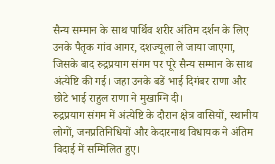सैन्य सम्मान के साथ पार्थिव शरीर अंतिम दर्शन के लिए उनके पैतृक गांव आगर, दशज्यूला ले जाया जाएगा, जिसके बाद रुद्रप्रयाग संगम पर पूरे सैन्य सम्मान के साथ अंत्येष्टि की गई। जहा उनके बडें भाई दिगंबर राणा और छोटे भाई राहुल राणा ने मुखाग्नि दी।
रुद्रप्रयाग संगम में अंत्येष्टि के दौरान क्षेत्र वासियों, स्थानीय लोगों, जनप्रतिनिधियों और केदारनाथ विधायक ने अंतिम विदाई में सम्मिलित हुए।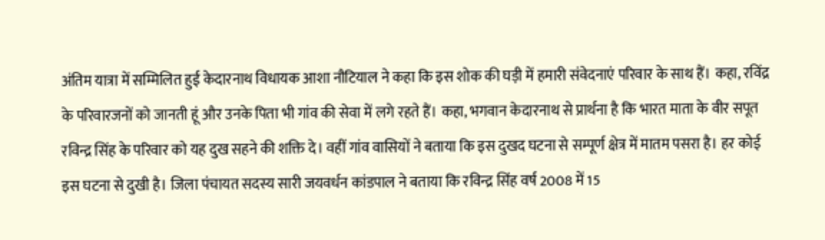अंतिम यात्रा में सम्मिलित हुई केदारनाथ विधायक आशा नौटियाल ने कहा कि इस शोक की घड़ी में हमारी संवेदनाएं परिवार के साथ हैं। कहा, रविंद्र के परिवारजनों को जानती हूं और उनके पिता भी गांव की सेवा में लगे रहते हैं। कहा, भगवान केदारनाथ से प्रार्थना है कि भारत माता के वीर सपूत रविन्द्र सिंह के परिवार को यह दुख सहने की शक्ति दे। वहीं गांव वासियों ने बताया कि इस दुखद घटना से सम्पूर्ण क्षेत्र में मातम पसरा है। हर कोई इस घटना से दुखी है। जिला पंचायत सदस्य सारी जयवर्धन कांडपाल ने बताया कि रविन्द्र सिंह वर्ष 2008 में 15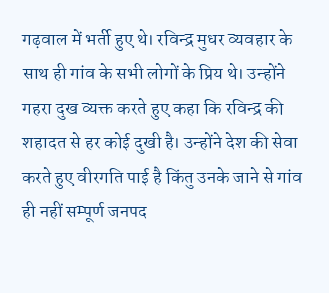गढ़वाल में भर्ती हुए थे। रविन्द्र मुधर व्यवहार के साथ ही गांव के सभी लोगों के प्रिय थे। उन्होंने गहरा दुख व्यक्त करते हुए कहा कि रविन्द्र की शहादत से हर कोई दुखी है। उन्होंने देश की सेवा करते हुए वीरगति पाई है किंतु उनके जाने से गांव ही नहीं सम्पूर्ण जनपद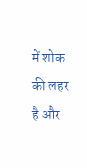में शोक की लहर है और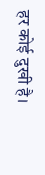हर कोई दुखी है।